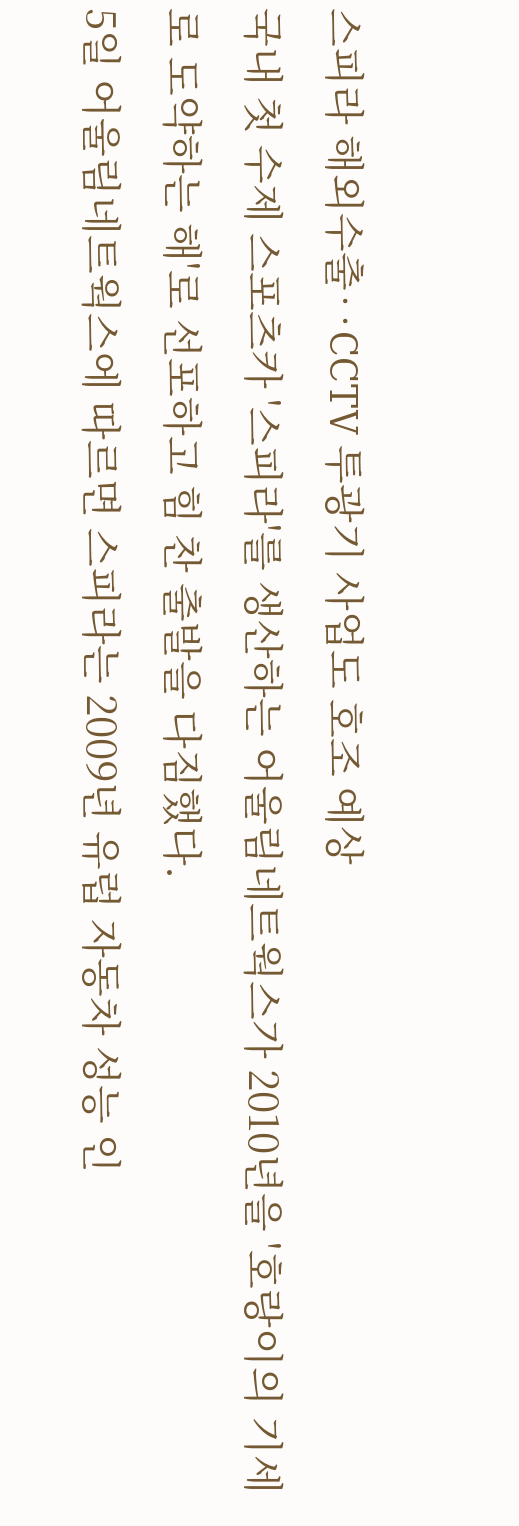스피라 해외수출‥CCTV 투광기 사업도 호조 예상
국내 첫 수제 스포츠카 '스피라'를 생산하는 어울림네트웍스가 2010년을 '호랑이의 기세로 도약하는 해'로 선포하고 힘 찬 출발을 다짐했다.
5일 어울림네트웍스에 따르면 스피라는 2009년 유럽 자동차 성능 인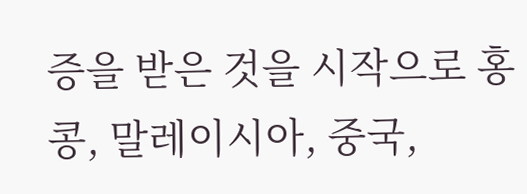증을 받은 것을 시작으로 홍콩, 말레이시아, 중국,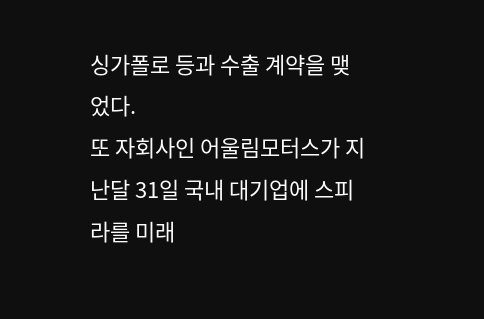싱가폴로 등과 수출 계약을 맺었다.
또 자회사인 어울림모터스가 지난달 31일 국내 대기업에 스피라를 미래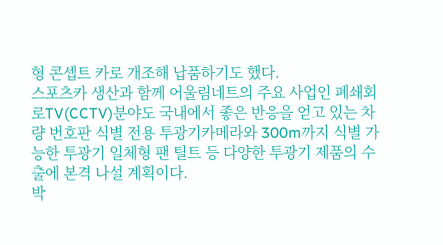형 콘셉트 카로 개조해 납품하기도 했다.
스포츠카 생산과 함께 어울림네트의 주요 사업인 폐쇄회로TV(CCTV)분야도 국내에서 좋은 반응을 얻고 있는 차량 번호판 식별 전용 투광기카메라와 300m까지 식별 가능한 투광기 일체형 팬 틸트 등 다양한 투광기 제품의 수출에 본격 나설 계획이다.
박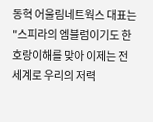동혁 어울림네트웍스 대표는 "스피라의 엠블럼이기도 한 호랑이해를 맞아 이제는 전세계로 우리의 저력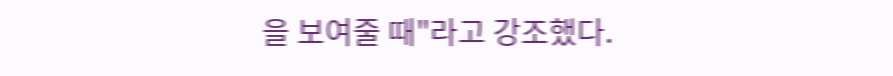을 보여줄 때"라고 강조했다.